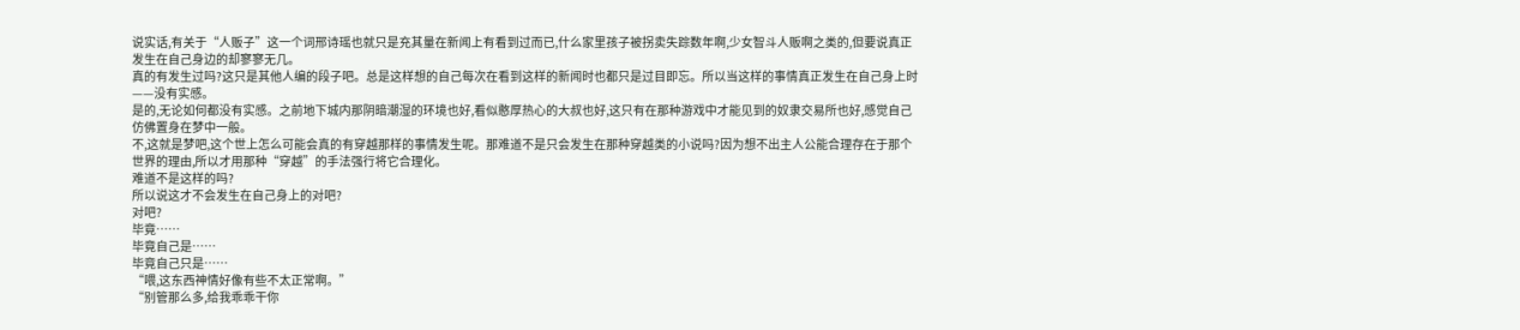说实话,有关于“人贩子”这一个词邢诗瑶也就只是充其量在新闻上有看到过而已,什么家里孩子被拐卖失踪数年啊,少女智斗人贩啊之类的,但要说真正发生在自己身边的却寥寥无几。
真的有发生过吗?这只是其他人编的段子吧。总是这样想的自己每次在看到这样的新闻时也都只是过目即忘。所以当这样的事情真正发生在自己身上时
——没有实感。
是的,无论如何都没有实感。之前地下城内那阴暗潮湿的环境也好,看似憨厚热心的大叔也好,这只有在那种游戏中才能见到的奴隶交易所也好,感觉自己仿佛置身在梦中一般。
不,这就是梦吧,这个世上怎么可能会真的有穿越那样的事情发生呢。那难道不是只会发生在那种穿越类的小说吗?因为想不出主人公能合理存在于那个世界的理由,所以才用那种“穿越”的手法强行将它合理化。
难道不是这样的吗?
所以说这才不会发生在自己身上的对吧?
对吧?
毕竟……
毕竟自己是……
毕竟自己只是……
“喂,这东西神情好像有些不太正常啊。”
“别管那么多,给我乖乖干你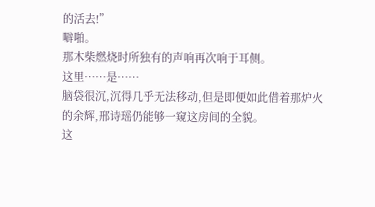的活去!”
噼啪。
那木柴燃烧时所独有的声响再次响于耳侧。
这里……是……
脑袋很沉,沉得几乎无法移动,但是即便如此借着那炉火的余辉,邢诗瑶仍能够一窥这房间的全貌。
这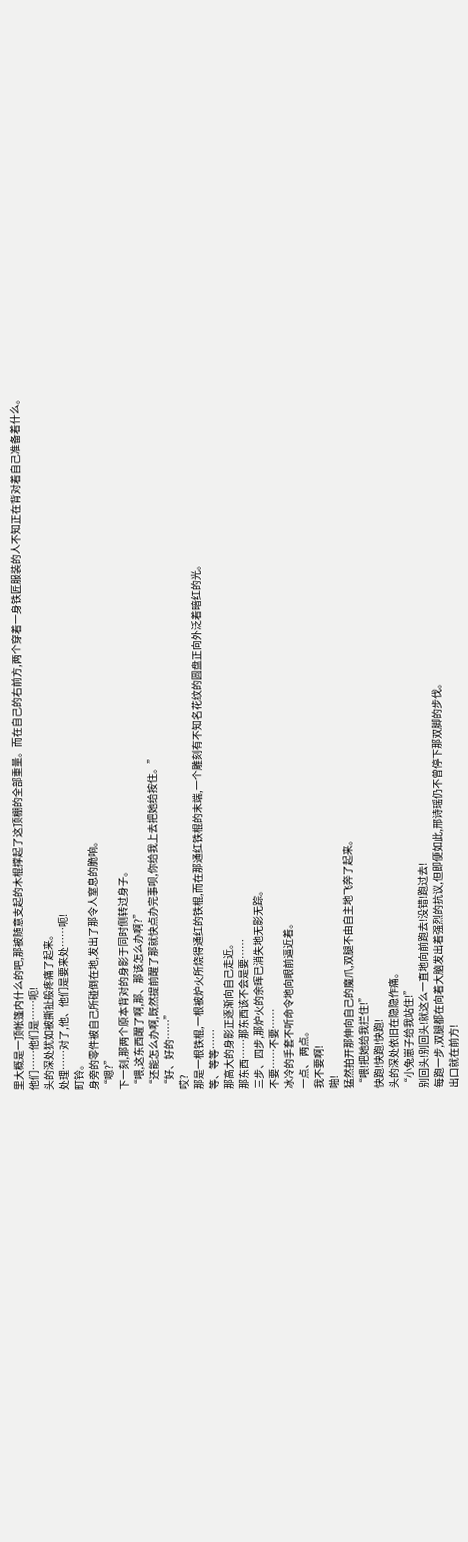里大概是一顶帐篷内什么的吧,那被随意支起的木棍撑起了这顶棚的全部重量。而在自己的右前方,两个穿着一身铁匠服装的人不知正在背对着自己准备着什么。
他们……他们是……呃!
头的深处犹如被撕扯般疼痛了起来。
处理……对了,他、他们是要来处……呃!
町铃。
身旁的零件被自己所碰倒在地,发出了那令人窒息的脆响。
“嗯?”
下一刻,那两个原本背对的身影于同时侧转过身子。
“喂,这东西醒了啊,那、那该怎么办啊?”
“还能怎么办啊,既然提前醒了那就快点办完事呗,你给我上去把她给按住。”
“好、好的……”
哎?
那是一根铁棍,一根被炉火所烧得通红的铁棍,而在那通红铁棍的末端,一个雕刻有不知名花纹的圆盘正向外泛着暗红的光。
等、等等……
那高大的身影正逐渐向自己走近。
那东西……那东西该不会是要……
三步、四步,那炉火的余晖已消失地无影无踪。
不要……不要……
冰冷的手套不听命令地向眼前逼近着。
一点、 两点。
我不要啊!
啪!
猛然拍开那伸向自己的魔爪,双腿不由自主地飞奔了起来。
“喂!把她给我拦住!”
快跑!快跑!快跑!
头的深处依旧在隐隐作痛。
“小兔崽子给我站住!”
别回头!别回头!就这么一直地向前跑去!没错!跑过去!
每跑一步,双腿都在向着大脑发出着强烈的抗议,但即便如此,邢诗瑶仍不曾停下那双脚的步伐。
出口就在前方!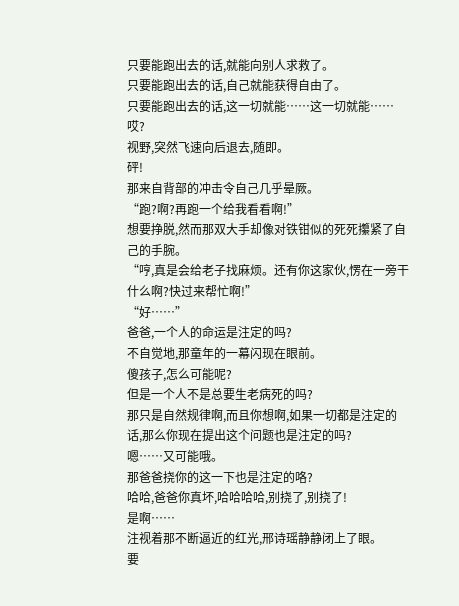只要能跑出去的话,就能向别人求救了。
只要能跑出去的话,自己就能获得自由了。
只要能跑出去的话,这一切就能……这一切就能……
哎?
视野,突然飞速向后退去,随即。
砰!
那来自背部的冲击令自己几乎晕厥。
“跑?啊?再跑一个给我看看啊!”
想要挣脱,然而那双大手却像对铁钳似的死死攥紧了自己的手腕。
“哼,真是会给老子找麻烦。还有你这家伙,愣在一旁干什么啊?快过来帮忙啊!”
“好……”
爸爸,一个人的命运是注定的吗?
不自觉地,那童年的一幕闪现在眼前。
傻孩子,怎么可能呢?
但是一个人不是总要生老病死的吗?
那只是自然规律啊,而且你想啊,如果一切都是注定的话,那么你现在提出这个问题也是注定的吗?
嗯……又可能哦。
那爸爸挠你的这一下也是注定的咯?
哈哈,爸爸你真坏,哈哈哈哈,别挠了,别挠了!
是啊……
注视着那不断逼近的红光,邢诗瑶静静闭上了眼。
要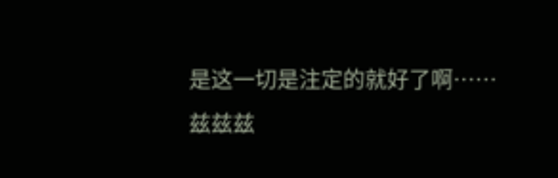是这一切是注定的就好了啊……
兹兹兹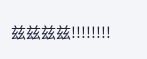兹兹兹兹!!!!!!!!